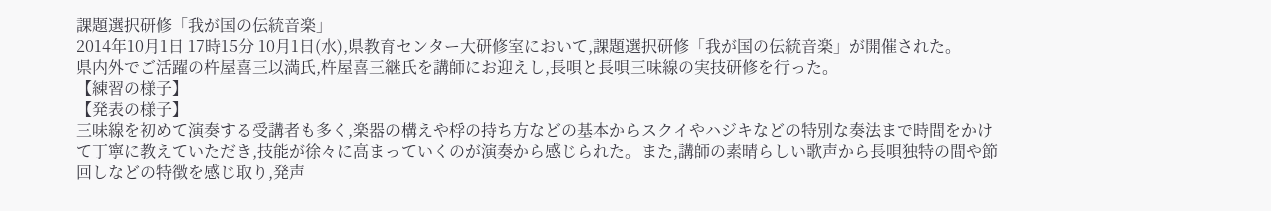課題選択研修「我が国の伝統音楽」
2014年10月1日 17時15分 10月1日(水),県教育センター大研修室において,課題選択研修「我が国の伝統音楽」が開催された。
県内外でご活躍の杵屋喜三以満氏,杵屋喜三継氏を講師にお迎えし,長唄と長唄三味線の実技研修を行った。
【練習の様子】
【発表の様子】
三味線を初めて演奏する受講者も多く,楽器の構えや桴の持ち方などの基本からスクイやハジキなどの特別な奏法まで時間をかけて丁寧に教えていただき,技能が徐々に高まっていくのが演奏から感じられた。また,講師の素晴らしい歌声から長唄独特の間や節回しなどの特徴を感じ取り,発声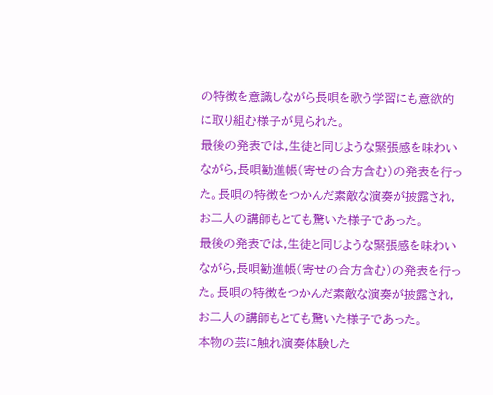の特徴を意識しながら長唄を歌う学習にも意欲的に取り組む様子が見られた。
最後の発表では,生徒と同じような緊張感を味わいながら,長唄勧進帳(寄せの合方含む)の発表を行った。長唄の特徴をつかんだ素敵な演奏が披露され,お二人の講師もとても驚いた様子であった。
最後の発表では,生徒と同じような緊張感を味わいながら,長唄勧進帳(寄せの合方含む)の発表を行った。長唄の特徴をつかんだ素敵な演奏が披露され,お二人の講師もとても驚いた様子であった。
本物の芸に触れ演奏体験した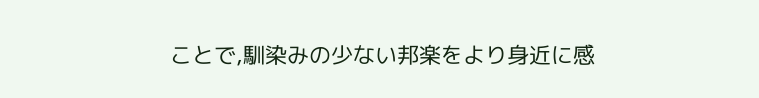ことで,馴染みの少ない邦楽をより身近に感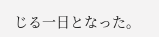じる一日となった。